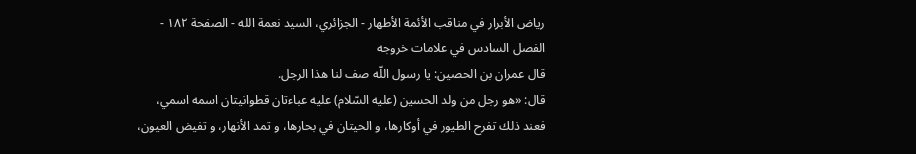رياض الأبرار في مناقب الأئمة الأطهار - الجزائري، السيد نعمة الله - الصفحة ١٨٢ - الفصل السادس في علامات خروجه
قال عمران بن الحصين: يا رسول اللّه صف لنا هذا الرجل.
قال: «هو رجل من ولد الحسين (عليه السّلام) عليه عباءتان قطوانيتان اسمه اسمي، فعند ذلك تفرح الطيور في أوكارها، و الحيتان في بحارها، و تمد الأنهار، و تفيض العيون،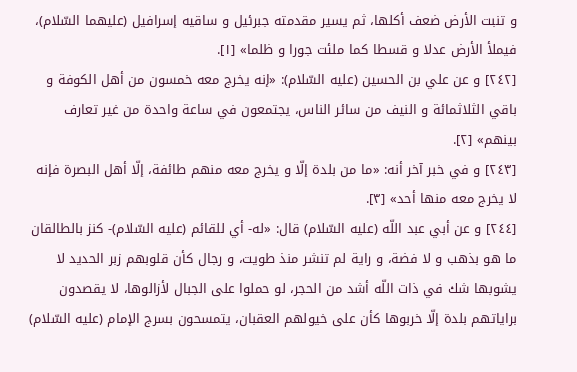و تنبت الأرض ضعف أكلها، ثم يسير مقدمته جبرئيل و ساقيه إسرافيل (عليهما السّلام)، فيملأ الأرض عدلا و قسطا كما ملئت جورا و ظلما» [١].
[٢٤٢] و عن علي بن الحسين (عليه السّلام): «إنه يخرج معه خمسون من أهل الكوفة و باقي الثلاثمائة و النيف من سائر الناس، يجتمعون في ساعة واحدة من غير تعارف بينهم» [٢].
[٢٤٣] و في خبر آخر أنه: «ما من بلدة إلّا و يخرج معه منهم طائفة، إلّا أهل البصرة فإنه لا يخرج معه منها أحد» [٣].
[٢٤٤] و عن أبي عبد اللّه (عليه السّلام) قال: «له- أي للقائم (عليه السّلام)- كنز بالطالقان ما هو بذهب و لا فضة، و راية لم تنشر منذ طويت، و رجال كأن قلوبهم زبر الحديد لا يشوبها شك في ذات اللّه أشد من الحجر، لو حملوا على الجبال لأزالوها، لا يقصدون براياتهم بلدة إلّا خربوها كأن على خيولهم العقبان، يتمسحون بسرج الإمام (عليه السّلام)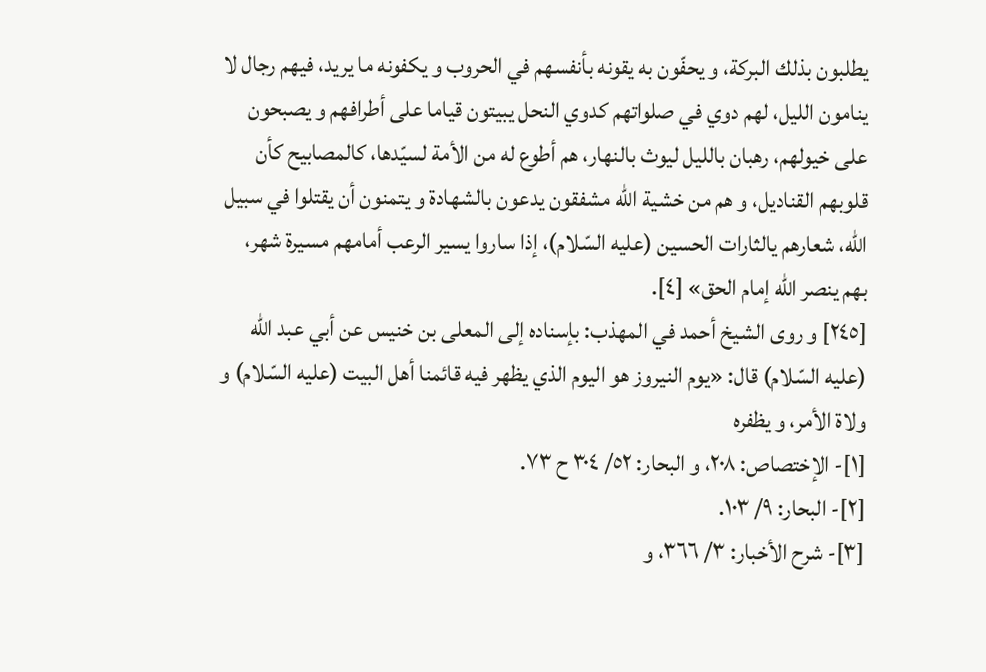يطلبون بذلك البركة، و يحفّون به يقونه بأنفسهم في الحروب و يكفونه ما يريد، فيهم رجال لا ينامون الليل، لهم دوي في صلواتهم كدوي النحل يبيتون قياما على أطرافهم و يصبحون على خيولهم، رهبان بالليل ليوث بالنهار، هم أطوع له من الأمة لسيّدها، كالمصابيح كأن قلوبهم القناديل، و هم من خشية اللّه مشفقون يدعون بالشهادة و يتمنون أن يقتلوا في سبيل اللّه، شعارهم يالثارات الحسين (عليه السّلام)، إذا ساروا يسير الرعب أمامهم مسيرة شهر، بهم ينصر اللّه إمام الحق» [٤].
[٢٤٥] و روى الشيخ أحمد في المهذب: بإسناده إلى المعلى بن خنيس عن أبي عبد اللّه (عليه السّلام) قال: «يوم النيروز هو اليوم الذي يظهر فيه قائمنا أهل البيت (عليه السّلام) و ولاة الأمر، و يظفره
[١]- الإختصاص: ٢٠٨، و البحار: ٥٢/ ٣٠٤ ح ٧٣.
[٢]- البحار: ٩/ ١٠٣.
[٣]- شرح الأخبار: ٣/ ٣٦٦، و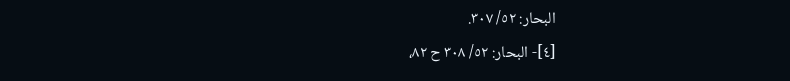البحار: ٥٢/ ٣٠٧.
[٤]- البحار: ٥٢/ ٣٠٨ ح ٨٢،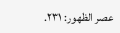عصر الظهور: ٢٣١.